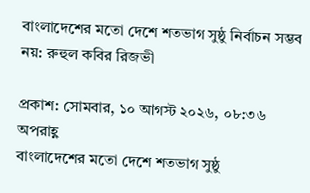বাংলাদেশের মতো দেশে শতভাগ সুষ্ঠু নির্বাচন সম্ভব নয়: রুহুল কবির রিজভী

প্রকাশ: সোমবার, ১০ আগস্ট ২০২৬, ০৮:৩৬ অপরাহ্ণ
বাংলাদেশের মতো দেশে শতভাগ সুষ্ঠু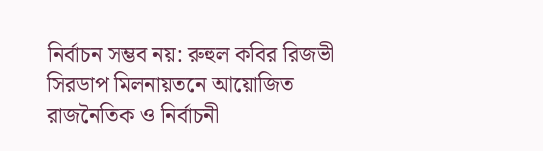নির্বাচন সম্ভব নয়: রুহুল কবির রিজভী
সিরডাপ মিলনায়তনে আয়োজিত রাজনৈতিক ও নির্বাচনী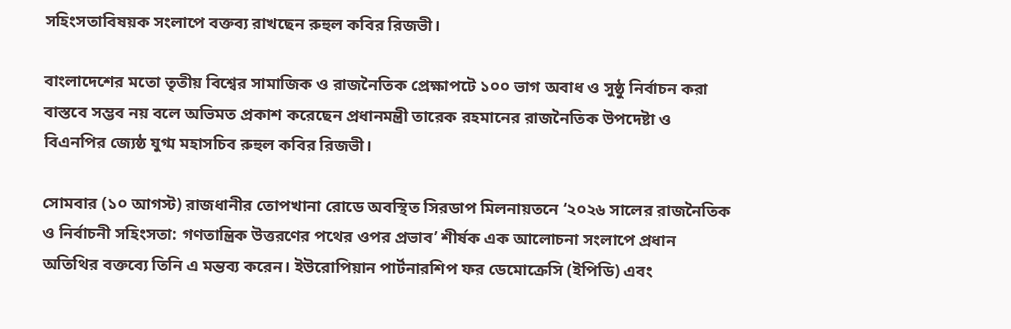সহিংসতাবিষয়ক সংলাপে বক্তব্য রাখছেন রুহুল কবির রিজভী।

বাংলাদেশের মতো তৃতীয় বিশ্বের সামাজিক ও রাজনৈতিক প্রেক্ষাপটে ১০০ ভাগ অবাধ ও সুষ্ঠু নির্বাচন করা বাস্তবে সম্ভব নয় বলে অভিমত প্রকাশ করেছেন প্রধানমন্ত্রী তারেক রহমানের রাজনৈতিক উপদেষ্টা ও বিএনপির জ্যেষ্ঠ যুগ্ম মহাসচিব রুহুল কবির রিজভী।

সোমবার (১০ আগস্ট) রাজধানীর তোপখানা রোডে অবস্থিত সিরডাপ মিলনায়তনে ‘২০২৬ সালের রাজনৈতিক ও নির্বাচনী সহিংসতা: গণতান্ত্রিক উত্তরণের পথের ওপর প্রভাব’ শীর্ষক এক আলোচনা সংলাপে প্রধান অতিথির বক্তব্যে তিনি এ মন্তব্য করেন। ইউরোপিয়ান পার্টনারশিপ ফর ডেমোক্রেসি (ইপিডি) এবং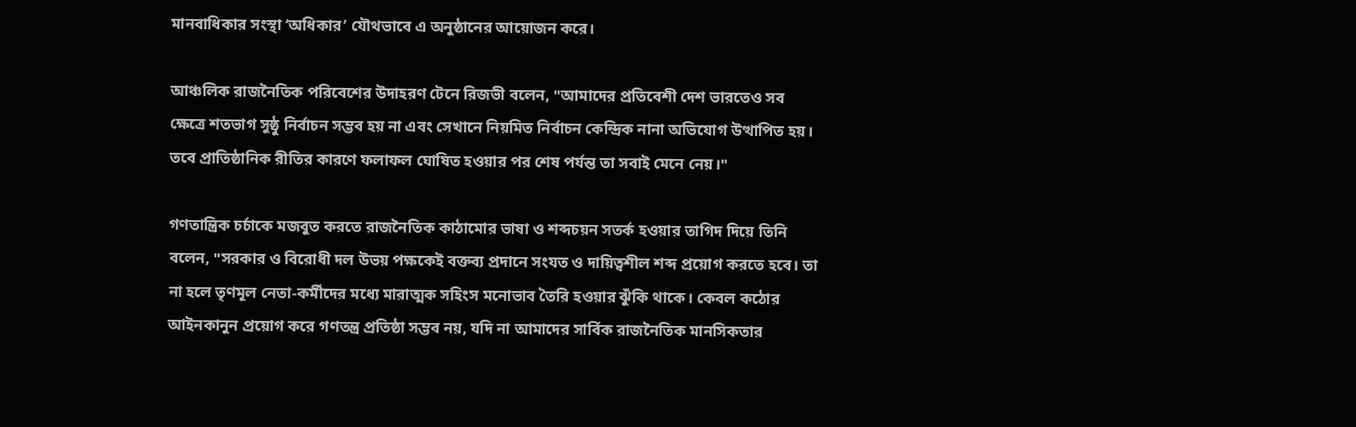মানবাধিকার সংস্থা ‘অধিকার’ যৌথভাবে এ অনুষ্ঠানের আয়োজন করে।

আঞ্চলিক রাজনৈতিক পরিবেশের উদাহরণ টেনে রিজভী বলেন, "আমাদের প্রতিবেশী দেশ ভারতেও সব ক্ষেত্রে শতভাগ সুষ্ঠু নির্বাচন সম্ভব হয় না এবং সেখানে নিয়মিত নির্বাচন কেন্দ্রিক নানা অভিযোগ উত্থাপিত হয়। তবে প্রাতিষ্ঠানিক রীতির কারণে ফলাফল ঘোষিত হওয়ার পর শেষ পর্যন্ত তা সবাই মেনে নেয়।"

গণতান্ত্রিক চর্চাকে মজবুত করতে রাজনৈতিক কাঠামোর ভাষা ও শব্দচয়ন সতর্ক হওয়ার তাগিদ দিয়ে তিনি বলেন, "সরকার ও বিরোধী দল উভয় পক্ষকেই বক্তব্য প্রদানে সংযত ও দায়িত্বশীল শব্দ প্রয়োগ করতে হবে। তা না হলে তৃণমূল নেতা-কর্মীদের মধ্যে মারাত্মক সহিংস মনোভাব তৈরি হওয়ার ঝুঁকি থাকে। কেবল কঠোর আইনকানুন প্রয়োগ করে গণতন্ত্র প্রতিষ্ঠা সম্ভব নয়, যদি না আমাদের সার্বিক রাজনৈতিক মানসিকতার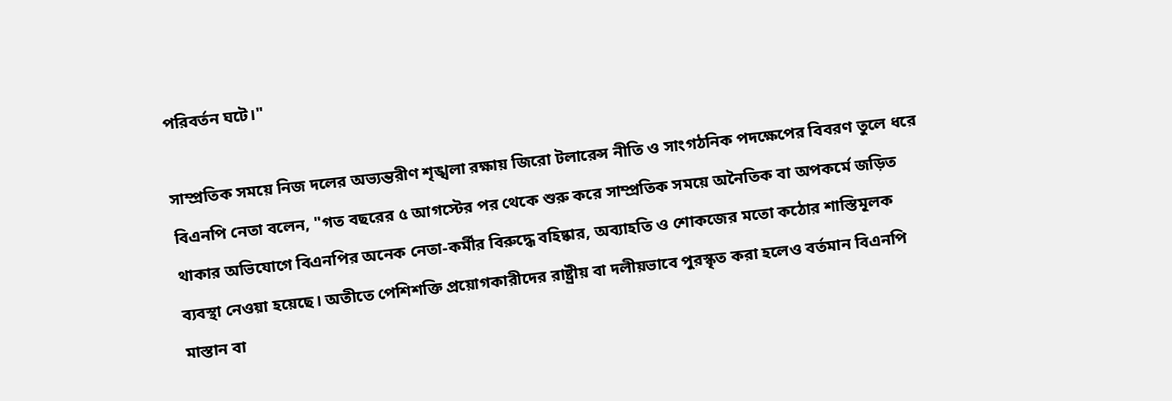পরিবর্তন ঘটে।"

সাম্প্রতিক সময়ে নিজ দলের অভ্যন্তরীণ শৃঙ্খলা রক্ষায় জিরো টলারেন্স নীতি ও সাংগঠনিক পদক্ষেপের বিবরণ তুলে ধরে বিএনপি নেতা বলেন, "গত বছরের ৫ আগস্টের পর থেকে শুরু করে সাম্প্রতিক সময়ে অনৈতিক বা অপকর্মে জড়িত থাকার অভিযোগে বিএনপির অনেক নেতা-কর্মীর বিরুদ্ধে বহিষ্কার, অব্যাহতি ও শোকজের মতো কঠোর শাস্তিমূলক ব্যবস্থা নেওয়া হয়েছে। অতীতে পেশিশক্তি প্রয়োগকারীদের রাষ্ট্রীয় বা দলীয়ভাবে পুরস্কৃত করা হলেও বর্তমান বিএনপি মাস্তান বা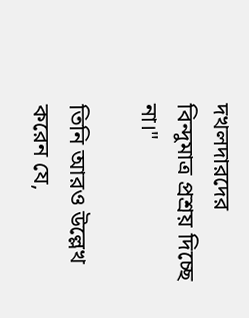দখলদারদের বিন্দুমাত্র প্রশ্রয় দিচ্ছে না।"

তিনি আরও উল্লেখ করেন যে,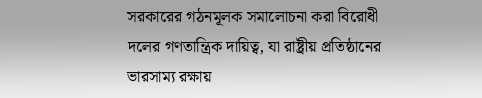সরকারের গঠনমূলক সমালোচনা করা বিরোধী দলের গণতান্ত্রিক দায়িত্ব, যা রাষ্ট্রীয় প্রতিষ্ঠানের ভারসাম্য রক্ষায়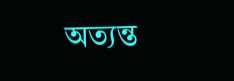অত্যন্ত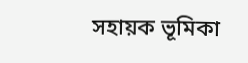সহায়ক ভূমিকা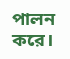পালন করে।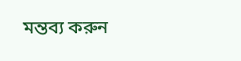মন্তব্য করুন